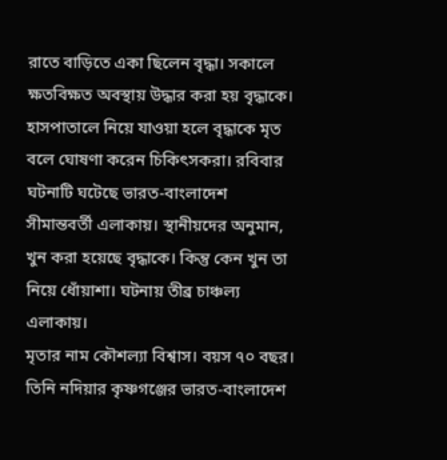রাতে বাড়িতে একা ছিলেন বৃদ্ধা। সকালে ক্ষতবিক্ষত অবস্থায় উদ্ধার করা হয় বৃদ্ধাকে। হাসপাতালে নিয়ে যাওয়া হলে বৃদ্ধাকে মৃত বলে ঘোষণা করেন চিকিৎসকরা। রবিবার ঘটনাটি ঘটেছে ভারত-বাংলাদেশ সীমান্তবর্তী এলাকায়। স্থানীয়দের অনুমান, খুন করা হয়েছে বৃদ্ধাকে। কিন্তু কেন খুন তা নিয়ে ধোঁয়াশা। ঘটনায় তীব্র চাঞ্চল্য এলাকায়।
মৃতার নাম কৌশল্যা বিশ্বাস। বয়স ৭০ বছর। তিনি নদিয়ার কৃষ্ণগঞ্জের ভারত-বাংলাদেশ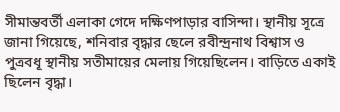সীমান্তবর্তী এলাকা গেদে দক্ষিণপাড়ার বাসিন্দা। স্থানীয় সূত্রে জানা গিয়েছে, শনিবার বৃদ্ধার ছেলে রবীন্দ্রনাথ বিশ্বাস ও পুত্রবধূ স্থানীয় সতীমায়ের মেলায় গিয়েছিলেন। বাড়িতে একাই ছিলেন বৃদ্ধা।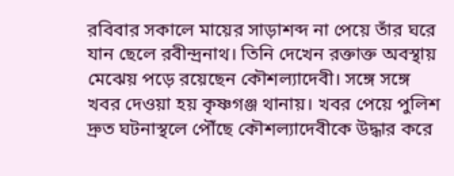রবিবার সকালে মায়ের সাড়াশব্দ না পেয়ে তাঁর ঘরে যান ছেলে রবীন্দ্রনাথ। তিনি দেখেন রক্তাক্ত অবস্থায় মেঝেয় পড়ে রয়েছেন কৌশল্যাদেবী। সঙ্গে সঙ্গে খবর দেওয়া হয় কৃষ্ণগঞ্জ থানায়। খবর পেয়ে পুলিশ দ্রুত ঘটনাস্থলে পৌঁছে কৌশল্যাদেবীকে উদ্ধার করে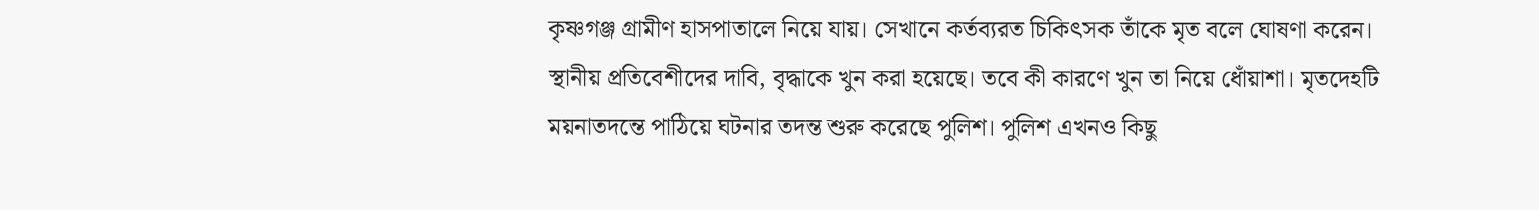কৃষ্ণগঞ্জ গ্রামীণ হাসপাতালে নিয়ে যায়। সেখানে কর্তব্যরত চিকিৎসক তাঁকে মৃত বলে ঘোষণা করেন।
স্থানীয় প্রতিবেশীদের দাবি, বৃদ্ধাকে খুন করা হয়েছে। তবে কী কারণে খুন তা নিয়ে ধোঁয়াশা। মৃতদেহটি ময়নাতদন্তে পাঠিয়ে ঘটনার তদন্ত শুরু করেছে পুলিশ। পুলিশ এখনও কিছু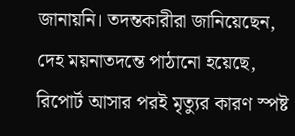জানায়নি। তদন্তকারীরা জানিয়েছেন, দেহ ময়নাতদন্তে পাঠানো হয়েছে, রিপোর্ট আসার পরই মৃত্যুর কারণ স্পষ্ট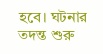হবে। ঘটনার তদন্ত শুরু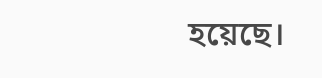হয়েছে।